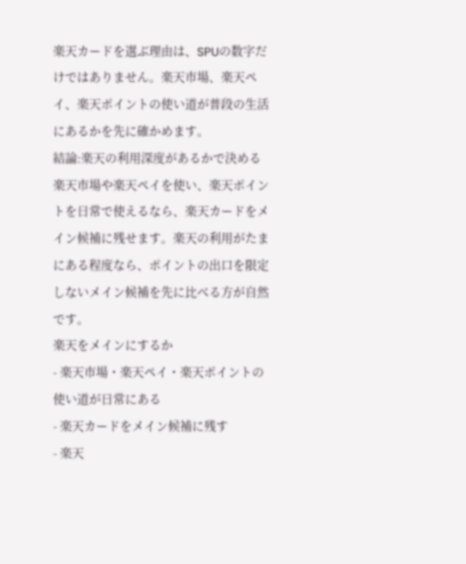楽天カードを選ぶ理由は、SPUの数字だけではありません。楽天市場、楽天ペイ、楽天ポイントの使い道が普段の生活にあるかを先に確かめます。
結論:楽天の利用深度があるかで決める
楽天市場や楽天ペイを使い、楽天ポイントを日常で使えるなら、楽天カードをメイン候補に残せます。楽天の利用がたまにある程度なら、ポイントの出口を限定しないメイン候補を先に比べる方が自然です。
楽天をメインにするか
- 楽天市場・楽天ペイ・楽天ポイントの使い道が日常にある
- 楽天カードをメイン候補に残す
- 楽天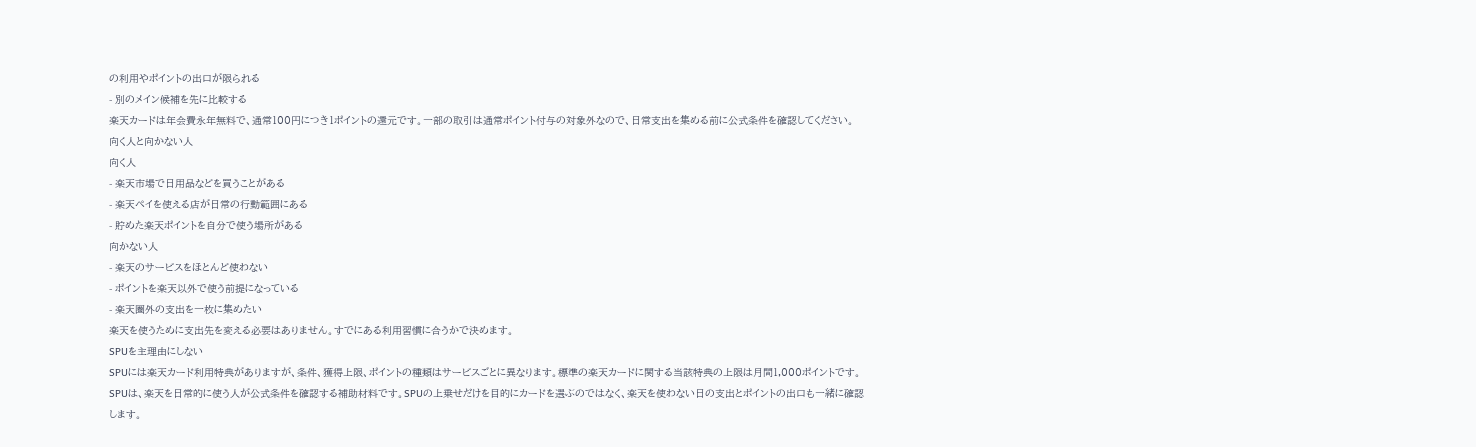の利用やポイントの出口が限られる
- 別のメイン候補を先に比較する
楽天カードは年会費永年無料で、通常100円につき1ポイントの還元です。一部の取引は通常ポイント付与の対象外なので、日常支出を集める前に公式条件を確認してください。
向く人と向かない人
向く人
- 楽天市場で日用品などを買うことがある
- 楽天ペイを使える店が日常の行動範囲にある
- 貯めた楽天ポイントを自分で使う場所がある
向かない人
- 楽天のサービスをほとんど使わない
- ポイントを楽天以外で使う前提になっている
- 楽天圏外の支出を一枚に集めたい
楽天を使うために支出先を変える必要はありません。すでにある利用習慣に合うかで決めます。
SPUを主理由にしない
SPUには楽天カード利用特典がありますが、条件、獲得上限、ポイントの種類はサービスごとに異なります。標準の楽天カードに関する当該特典の上限は月間1,000ポイントです。
SPUは、楽天を日常的に使う人が公式条件を確認する補助材料です。SPUの上乗せだけを目的にカードを選ぶのではなく、楽天を使わない日の支出とポイントの出口も一緒に確認します。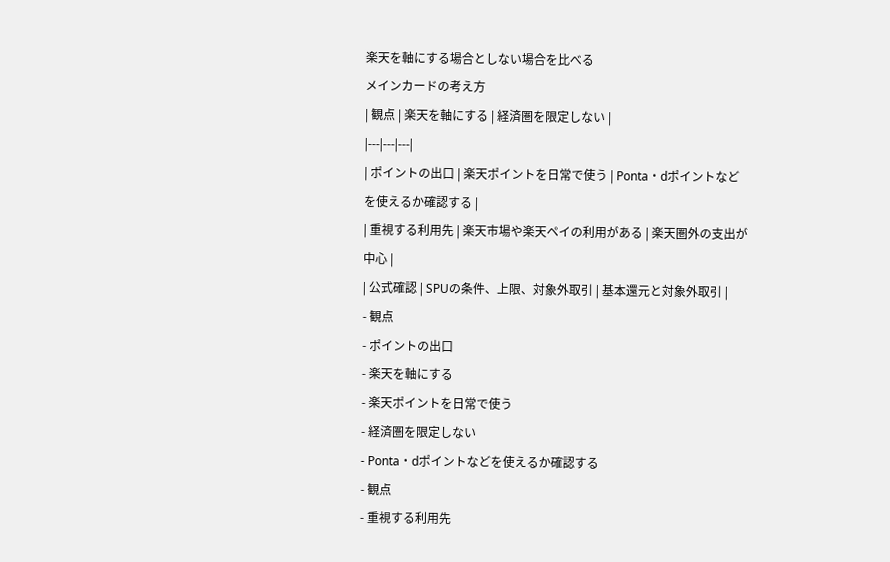楽天を軸にする場合としない場合を比べる
メインカードの考え方
| 観点 | 楽天を軸にする | 経済圏を限定しない |
|---|---|---|
| ポイントの出口 | 楽天ポイントを日常で使う | Ponta・dポイントなどを使えるか確認する |
| 重視する利用先 | 楽天市場や楽天ペイの利用がある | 楽天圏外の支出が中心 |
| 公式確認 | SPUの条件、上限、対象外取引 | 基本還元と対象外取引 |
- 観点
- ポイントの出口
- 楽天を軸にする
- 楽天ポイントを日常で使う
- 経済圏を限定しない
- Ponta・dポイントなどを使えるか確認する
- 観点
- 重視する利用先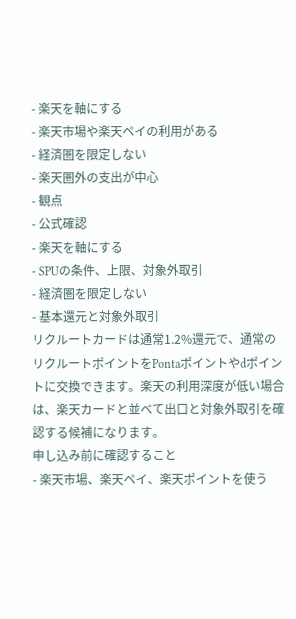- 楽天を軸にする
- 楽天市場や楽天ペイの利用がある
- 経済圏を限定しない
- 楽天圏外の支出が中心
- 観点
- 公式確認
- 楽天を軸にする
- SPUの条件、上限、対象外取引
- 経済圏を限定しない
- 基本還元と対象外取引
リクルートカードは通常1.2%還元で、通常のリクルートポイントをPontaポイントやdポイントに交換できます。楽天の利用深度が低い場合は、楽天カードと並べて出口と対象外取引を確認する候補になります。
申し込み前に確認すること
- 楽天市場、楽天ペイ、楽天ポイントを使う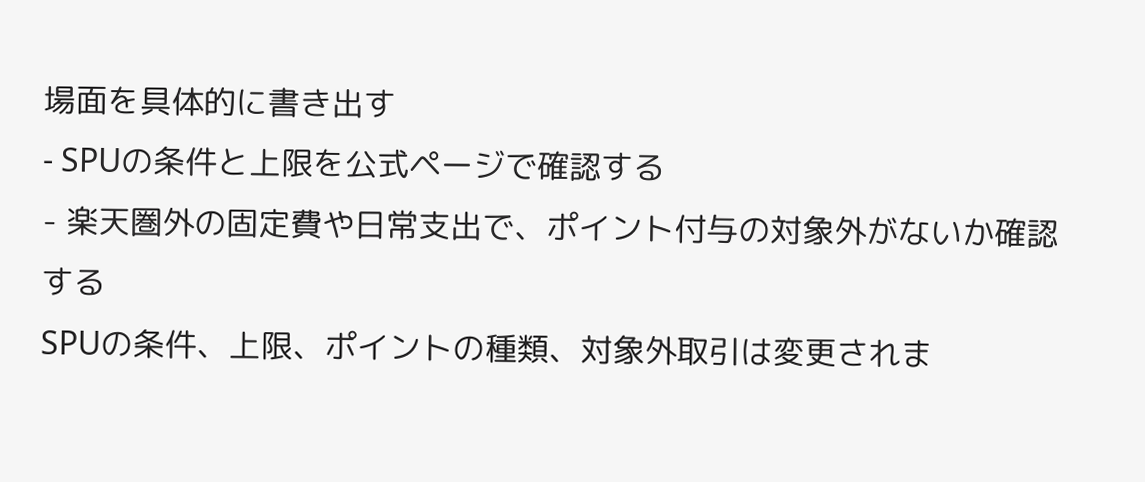場面を具体的に書き出す
- SPUの条件と上限を公式ページで確認する
- 楽天圏外の固定費や日常支出で、ポイント付与の対象外がないか確認する
SPUの条件、上限、ポイントの種類、対象外取引は変更されま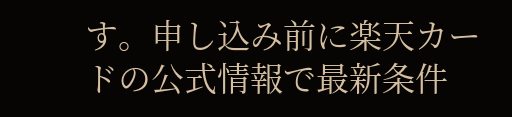す。申し込み前に楽天カードの公式情報で最新条件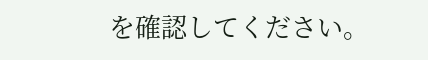を確認してください。